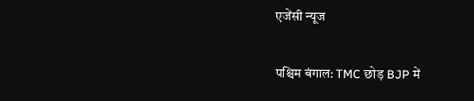एजेंसी न्यूज

पश्चिम बंगाल: TMC छोड़ BJP में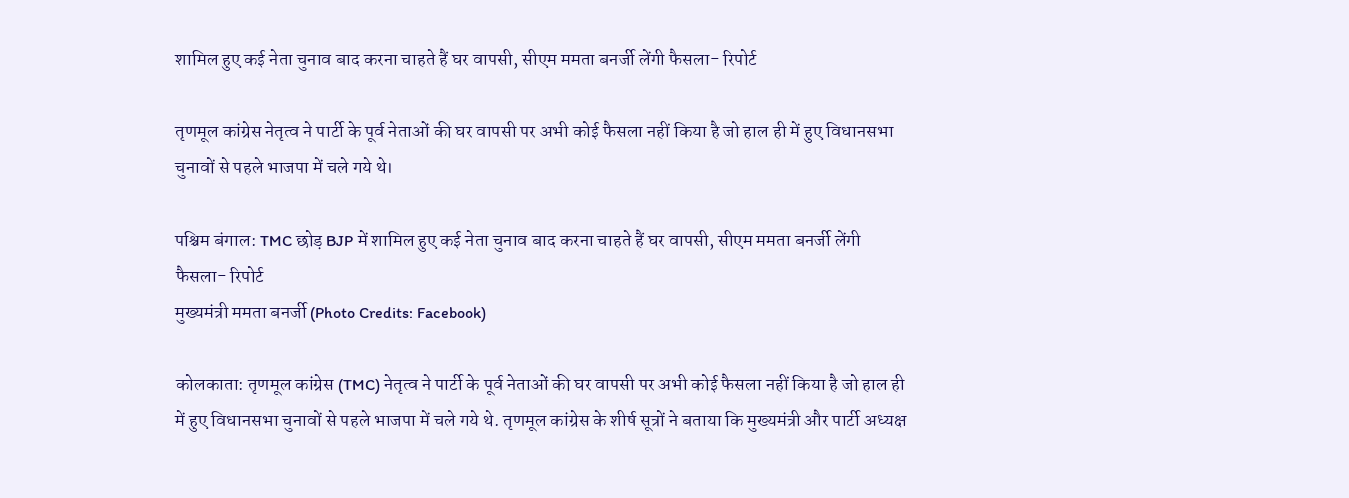शामिल हुए कई नेता चुनाव बाद करना चाहते हैं घर वापसी, सीएम ममता बनर्जी लेंगी फैसला- रिपोर्ट

तृणमूल कांग्रेस नेतृत्व ने पार्टी के पूर्व नेताओं की घर वापसी पर अभी कोई फैसला नहीं किया है जो हाल ही में हुए विधानसभा चुनावों से पहले भाजपा में चले गये थे।

पश्चिम बंगाल: TMC छोड़ BJP में शामिल हुए कई नेता चुनाव बाद करना चाहते हैं घर वापसी, सीएम ममता बनर्जी लेंगी फैसला- रिपोर्ट
मुख्यमंत्री ममता बनर्जी (Photo Credits: Facebook)

कोलकाता: तृणमूल कांग्रेस (TMC) नेतृत्व ने पार्टी के पूर्व नेताओं की घर वापसी पर अभी कोई फैसला नहीं किया है जो हाल ही में हुए विधानसभा चुनावों से पहले भाजपा में चले गये थे. तृणमूल कांग्रेस के शीर्ष सूत्रों ने बताया कि मुख्यमंत्री और पार्टी अध्यक्ष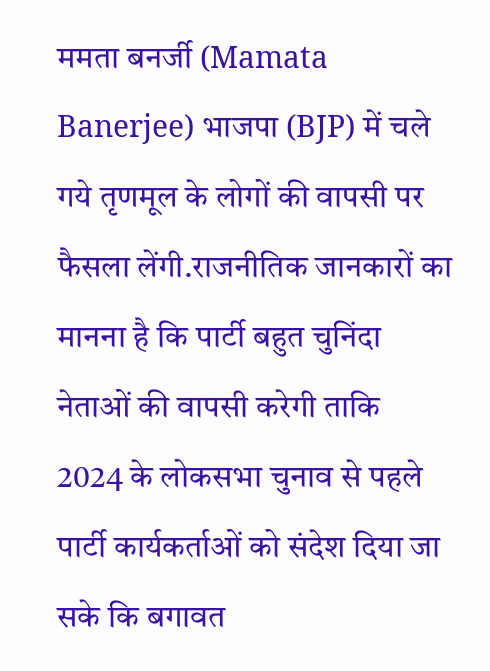ममता बनर्जी (Mamata Banerjee) भाजपा (BJP) में चले गये तृणमूल के लोगों की वापसी पर फैसला लेंगी.राजनीतिक जानकारों का मानना है कि पार्टी बहुत चुनिंदा नेताओं की वापसी करेगी ताकि 2024 के लोकसभा चुनाव से पहले पार्टी कार्यकर्ताओं को संदेश दिया जा सके कि बगावत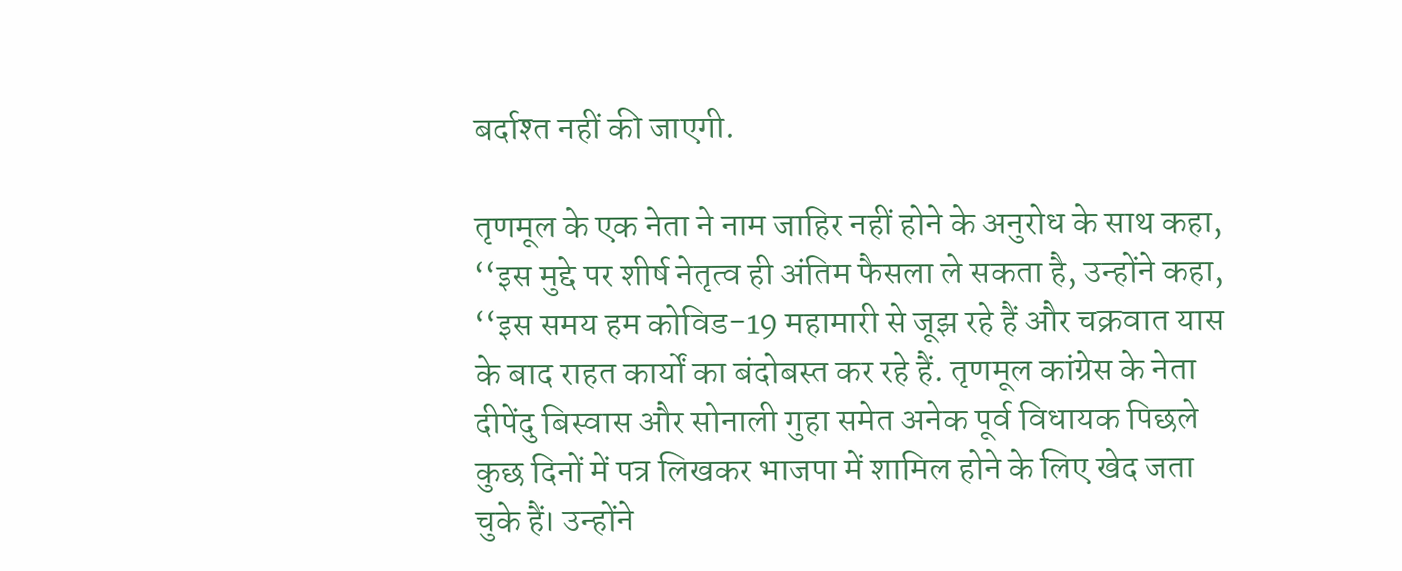बर्दाश्त नहीं की जाएगी.

तृणमूल के एक नेता ने नाम जाहिर नहीं होने के अनुरोध के साथ कहा, ‘‘इस मुद्दे पर शीर्ष नेतृत्व ही अंतिम फैसला ले सकता है, उन्होंने कहा, ‘‘इस समय हम कोविड-19 महामारी से जूझ रहे हैं और चक्रवात यास के बाद राहत कार्यों का बंदोबस्त कर रहे हैं. तृणमूल कांग्रेस के नेता दीपेंदु बिस्वास और सोनाली गुहा समेत अनेक पूर्व विधायक पिछले कुछ दिनों में पत्र लिखकर भाजपा में शामिल होने के लिए खेद जता चुके हैं। उन्होंने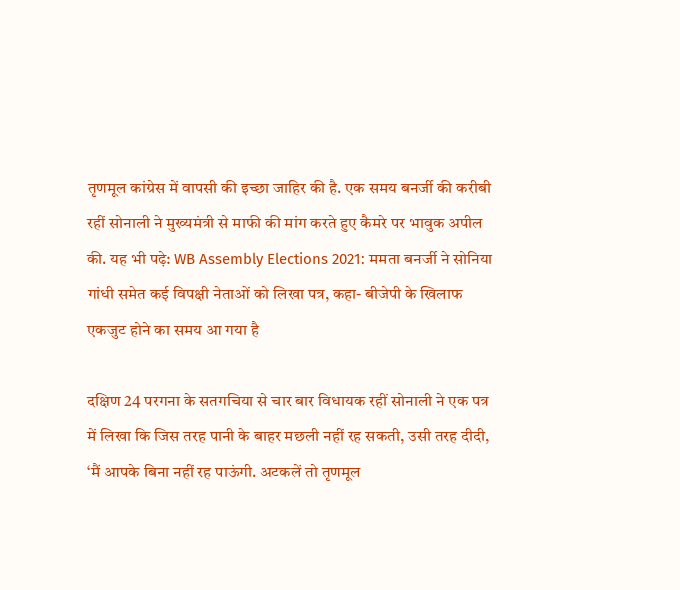तृणमूल कांग्रेस में वापसी की इच्छा जाहिर की है. एक समय बनर्जी की करीबी रहीं सोनाली ने मुख्यमंत्री से माफी की मांग करते हुए कैमरे पर भावुक अपील की. यह भी पढ़े: WB Assembly Elections 2021: ममता बनर्जी ने सोनिया गांधी समेत कई विपक्षी नेताओं को लिखा पत्र, कहा- बीजेपी के खिलाफ एकजुट होने का समय आ गया है

दक्षिण 24 परगना के सतगचिया से चार बार विधायक रहीं सोनाली ने एक पत्र में लिखा कि जिस तरह पानी के बाहर मछली नहीं रह सकती, उसी तरह दीदी, ‘मैं आपके बिना नहीं रह पाऊंगी. अटकलें तो तृणमूल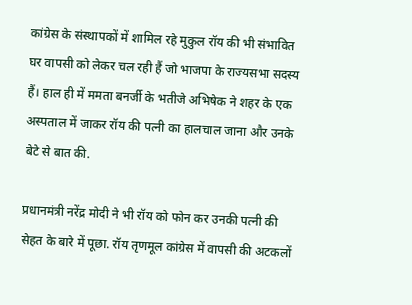कांग्रेस के संस्थापकों में शामिल रहे मुकुल रॉय की भी संभावित घर वापसी को लेकर चल रही हैं जो भाजपा के राज्यसभा सदस्य हैं। हाल ही में ममता बनर्जी के भतीजे अभिषेक ने शहर के एक अस्पताल में जाकर रॉय की पत्नी का हालचाल जाना और उनके बेटे से बात की.

प्रधानमंत्री नरेंद्र मोदी ने भी रॉय को फोन कर उनकी पत्नी की सेहत के बारे में पूछा. रॉय तृणमूल कांग्रेस में वापसी की अटकलों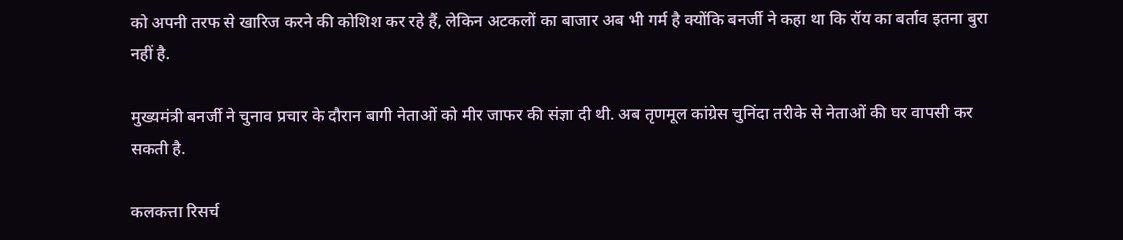को अपनी तरफ से खारिज करने की कोशिश कर रहे हैं, लेकिन अटकलों का बाजार अब भी गर्म है क्योंकि बनर्जी ने कहा था कि रॉय का बर्ताव इतना बुरा नहीं है.

मुख्यमंत्री बनर्जी ने चुनाव प्रचार के दौरान बागी नेताओं को मीर जाफर की संज्ञा दी थी. अब तृणमूल कांग्रेस चुनिंदा तरीके से नेताओं की घर वापसी कर सकती है.

कलकत्ता रिसर्च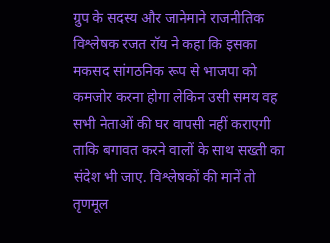ग्रुप के सदस्य और जानेमाने राजनीतिक विश्लेषक रजत रॉय ने कहा कि इसका मकसद सांगठनिक रूप से भाजपा को कमजोर करना होगा लेकिन उसी समय वह सभी नेताओं की घर वापसी नहीं कराएगी ताकि बगावत करने वालों के साथ सख्ती का संदेश भी जाए. विश्लेषकों की मानें तो तृणमूल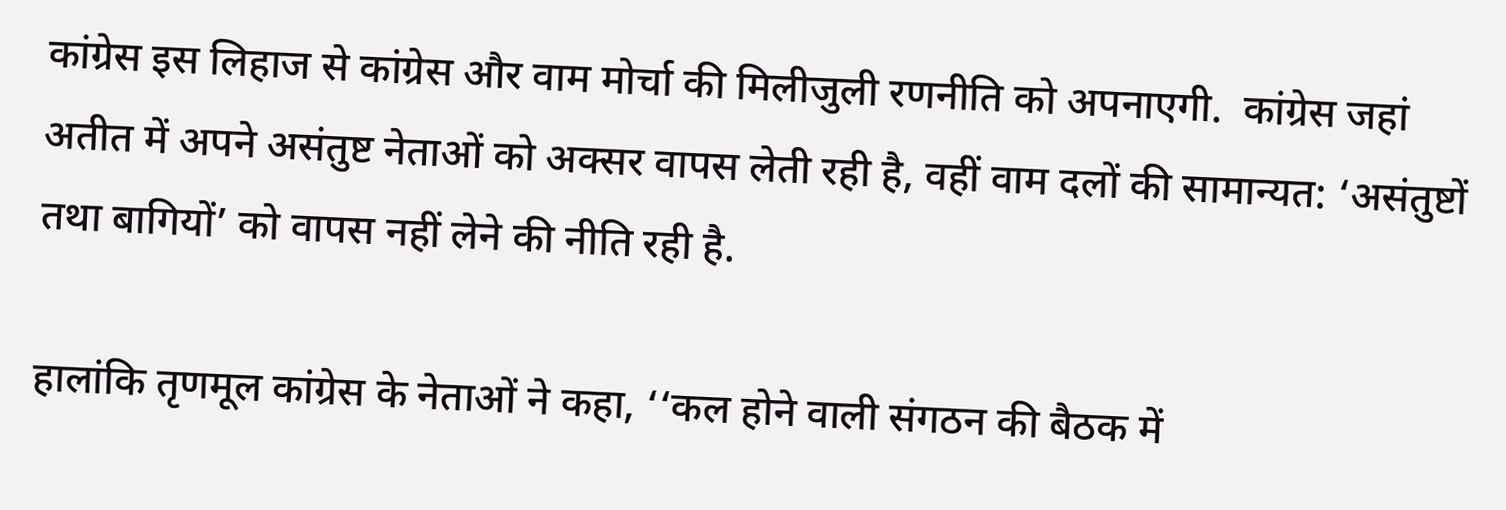कांग्रेस इस लिहाज से कांग्रेस और वाम मोर्चा की मिलीजुली रणनीति को अपनाएगी.  कांग्रेस जहां अतीत में अपने असंतुष्ट नेताओं को अक्सर वापस लेती रही है, वहीं वाम दलों की सामान्यत: ‘असंतुष्टों तथा बागियों’ को वापस नहीं लेने की नीति रही है.

हालांकि तृणमूल कांग्रेस के नेताओं ने कहा, ‘‘कल होने वाली संगठन की बैठक में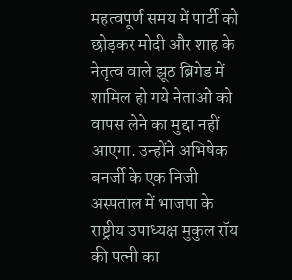महत्वपूर्ण समय में पार्टी को छोड़कर मोदी और शाह के नेतृत्व वाले झूठ ब्रिगेड में शामिल हो गये नेताओं को वापस लेने का मुद्दा नहीं आएगा. उन्होंने अभिषेक बनर्जी के एक निजी अस्पताल में भाजपा के राष्ट्रीय उपाध्यक्ष मुकुल रॉय की पत्नी का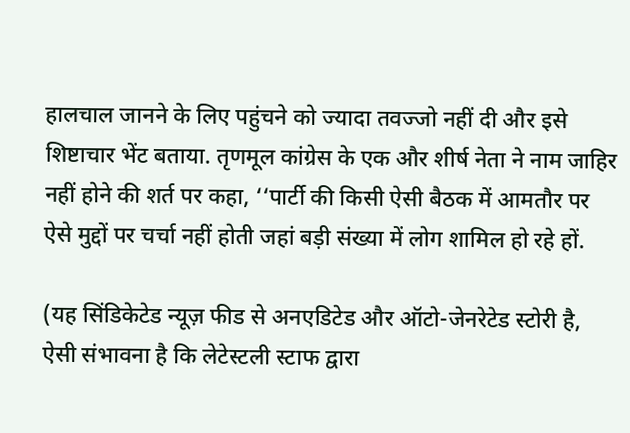हालचाल जानने के लिए पहुंचने को ज्यादा तवज्जो नहीं दी और इसे शिष्टाचार भेंट बताया. तृणमूल कांग्रेस के एक और शीर्ष नेता ने नाम जाहिर नहीं होने की शर्त पर कहा, ‘‘पार्टी की किसी ऐसी बैठक में आमतौर पर ऐसे मुद्दों पर चर्चा नहीं होती जहां बड़ी संख्या में लोग शामिल हो रहे हों.

(यह सिंडिकेटेड न्यूज़ फीड से अनएडिटेड और ऑटो-जेनरेटेड स्टोरी है, ऐसी संभावना है कि लेटेस्टली स्टाफ द्वारा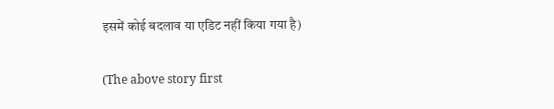इसमें कोई बदलाव या एडिट नहीं किया गया है)

(The above story first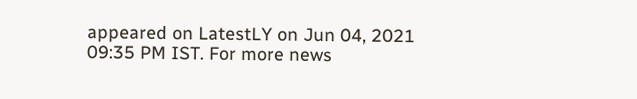appeared on LatestLY on Jun 04, 2021 09:35 PM IST. For more news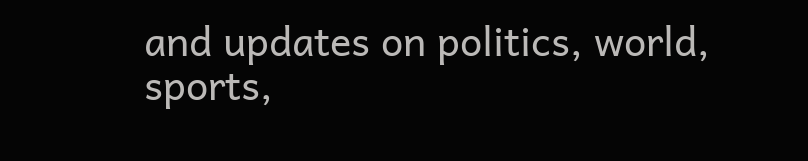and updates on politics, world, sports,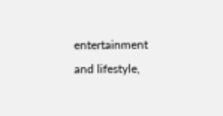entertainment and lifestyle,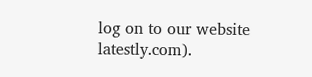log on to our website latestly.com).